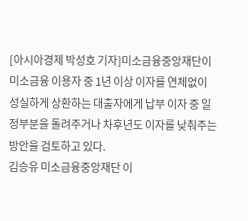[아시아경제 박성호 기자]미소금융중앙재단이 미소금융 이용자 중 1년 이상 이자를 연체없이 성실하게 상환하는 대출자에게 납부 이자 중 일정부분을 돌려주거나 차후년도 이자를 낮춰주는 방안을 검토하고 있다.
김승유 미소금융중앙재단 이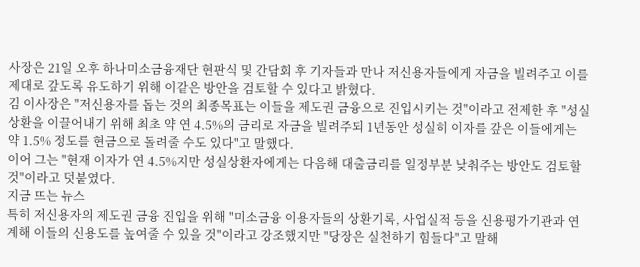사장은 21일 오후 하나미소금융재단 현판식 및 간담회 후 기자들과 만나 저신용자들에게 자금을 빌려주고 이를 제대로 갚도록 유도하기 위해 이같은 방안을 검토할 수 있다고 밝혔다.
김 이사장은 "저신용자를 돕는 것의 최종목표는 이들을 제도권 금융으로 진입시키는 것"이라고 전제한 후 "성실상환을 이끌어내기 위해 최초 약 연 4.5%의 금리로 자금을 빌려주되 1년동안 성실히 이자를 갚은 이들에게는 약 1.5% 정도를 현금으로 돌려줄 수도 있다"고 말했다.
이어 그는 "현재 이자가 연 4.5%지만 성실상환자에게는 다음해 대출금리를 일정부분 낮춰주는 방안도 검토할 것"이라고 덧붙였다.
지금 뜨는 뉴스
특히 저신용자의 제도권 금융 진입을 위해 "미소금융 이용자들의 상환기록, 사업실적 등을 신용평가기관과 연계해 이들의 신용도를 높여줄 수 있을 것"이라고 강조했지만 "당장은 실천하기 힘들다"고 말해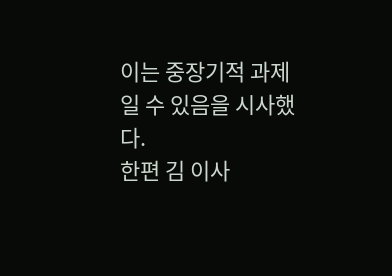이는 중장기적 과제일 수 있음을 시사했다.
한편 김 이사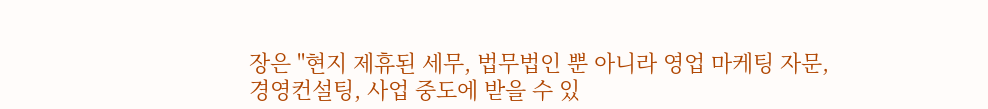장은 "현지 제휴된 세무, 법무법인 뿐 아니라 영업 마케팅 자문, 경영컨설팅, 사업 중도에 받을 수 있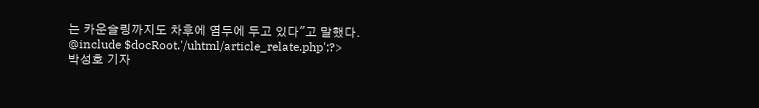는 카운슬링까지도 차후에 염두에 두고 있다"고 말했다.
@include $docRoot.'/uhtml/article_relate.php';?>
박성호 기자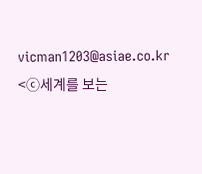vicman1203@asiae.co.kr
<ⓒ세계를 보는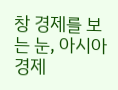창 경제를 보는 눈, 아시아경제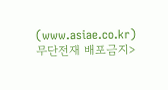(www.asiae.co.kr) 무단전재 배포금지>